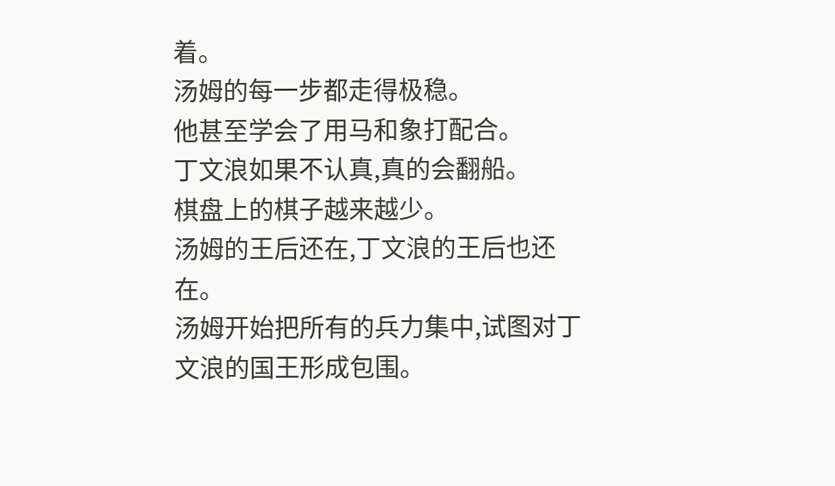着。
汤姆的每一步都走得极稳。
他甚至学会了用马和象打配合。
丁文浪如果不认真,真的会翻船。
棋盘上的棋子越来越少。
汤姆的王后还在,丁文浪的王后也还在。
汤姆开始把所有的兵力集中,试图对丁文浪的国王形成包围。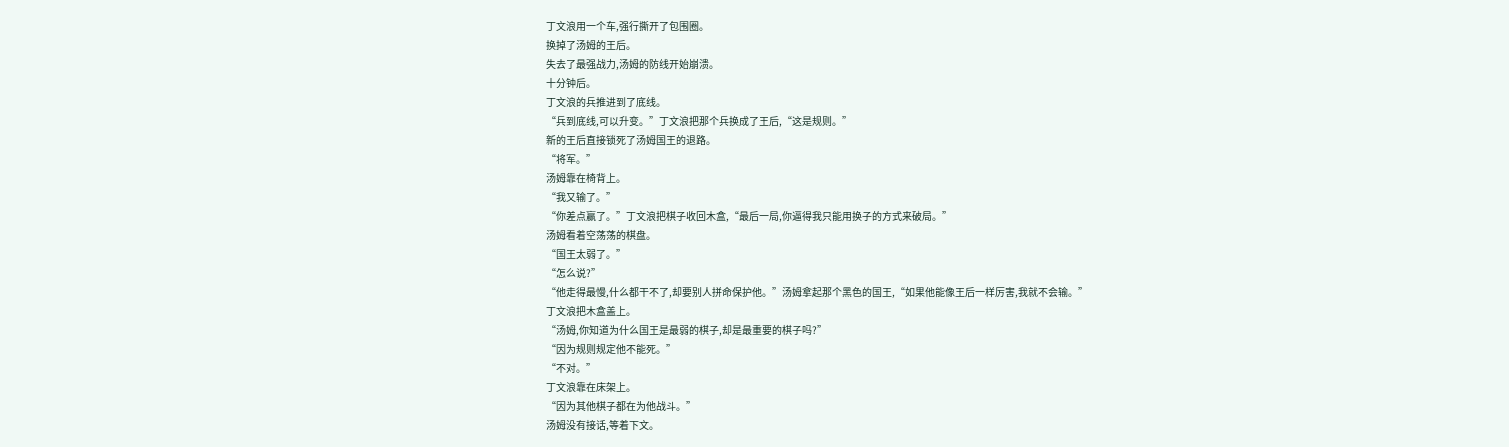丁文浪用一个车,强行撕开了包围圈。
换掉了汤姆的王后。
失去了最强战力,汤姆的防线开始崩溃。
十分钟后。
丁文浪的兵推进到了底线。
“兵到底线,可以升变。”丁文浪把那个兵换成了王后,“这是规则。”
新的王后直接锁死了汤姆国王的退路。
“将军。”
汤姆靠在椅背上。
“我又输了。”
“你差点赢了。”丁文浪把棋子收回木盒,“最后一局,你逼得我只能用换子的方式来破局。”
汤姆看着空荡荡的棋盘。
“国王太弱了。”
“怎么说?”
“他走得最慢,什么都干不了,却要别人拼命保护他。”汤姆拿起那个黑色的国王,“如果他能像王后一样厉害,我就不会输。”
丁文浪把木盒盖上。
“汤姆,你知道为什么国王是最弱的棋子,却是最重要的棋子吗?”
“因为规则规定他不能死。”
“不对。”
丁文浪靠在床架上。
“因为其他棋子都在为他战斗。”
汤姆没有接话,等着下文。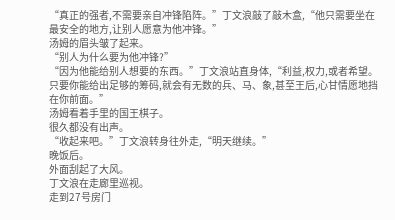“真正的强者,不需要亲自冲锋陷阵。”丁文浪敲了敲木盒,“他只需要坐在最安全的地方,让别人愿意为他冲锋。”
汤姆的眉头皱了起来。
“别人为什么要为他冲锋?”
“因为他能给别人想要的东西。”丁文浪站直身体,“利益,权力,或者希望。只要你能给出足够的筹码,就会有无数的兵、马、象,甚至王后,心甘情愿地挡在你前面。”
汤姆看着手里的国王棋子。
很久都没有出声。
“收起来吧。”丁文浪转身往外走,“明天继续。”
晚饭后。
外面刮起了大风。
丁文浪在走廊里巡视。
走到27号房门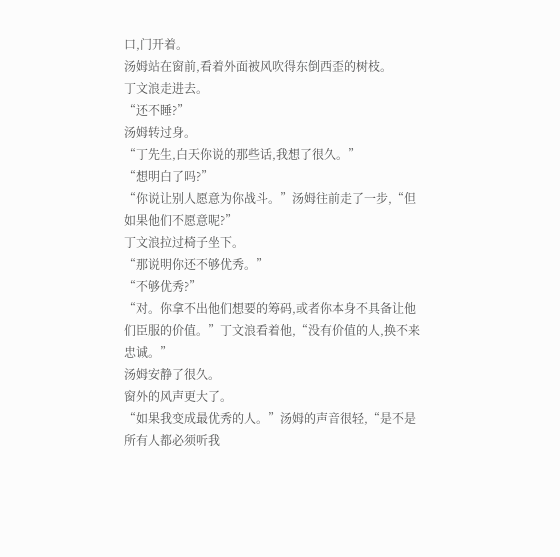口,门开着。
汤姆站在窗前,看着外面被风吹得东倒西歪的树枝。
丁文浪走进去。
“还不睡?”
汤姆转过身。
“丁先生,白天你说的那些话,我想了很久。”
“想明白了吗?”
“你说让别人愿意为你战斗。”汤姆往前走了一步,“但如果他们不愿意呢?”
丁文浪拉过椅子坐下。
“那说明你还不够优秀。”
“不够优秀?”
“对。你拿不出他们想要的筹码,或者你本身不具备让他们臣服的价值。”丁文浪看着他,“没有价值的人,换不来忠诚。”
汤姆安静了很久。
窗外的风声更大了。
“如果我变成最优秀的人。”汤姆的声音很轻,“是不是所有人都必须听我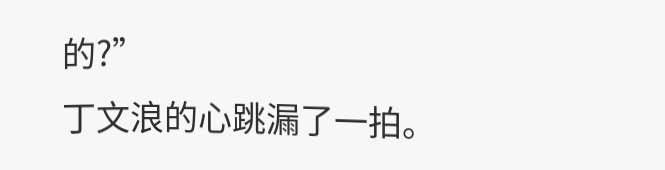的?”
丁文浪的心跳漏了一拍。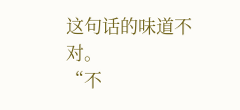这句话的味道不对。
“不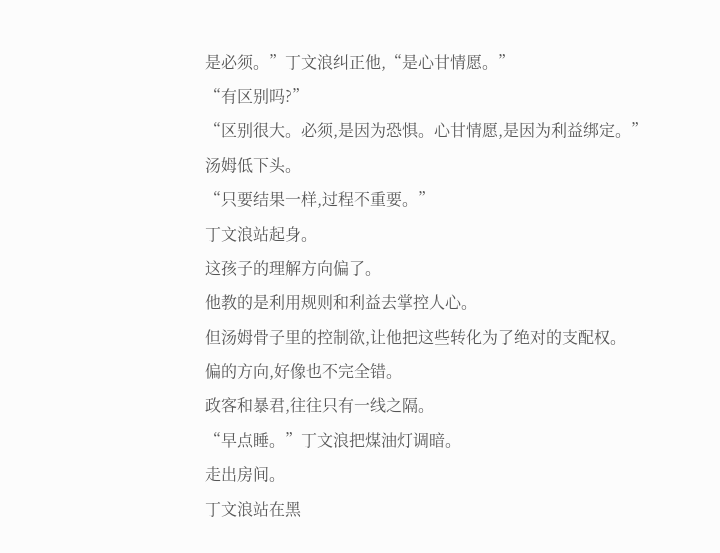是必须。”丁文浪纠正他,“是心甘情愿。”
“有区别吗?”
“区别很大。必须,是因为恐惧。心甘情愿,是因为利益绑定。”
汤姆低下头。
“只要结果一样,过程不重要。”
丁文浪站起身。
这孩子的理解方向偏了。
他教的是利用规则和利益去掌控人心。
但汤姆骨子里的控制欲,让他把这些转化为了绝对的支配权。
偏的方向,好像也不完全错。
政客和暴君,往往只有一线之隔。
“早点睡。”丁文浪把煤油灯调暗。
走出房间。
丁文浪站在黑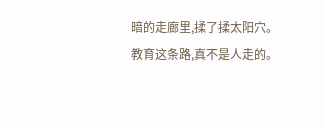暗的走廊里,揉了揉太阳穴。
教育这条路,真不是人走的。